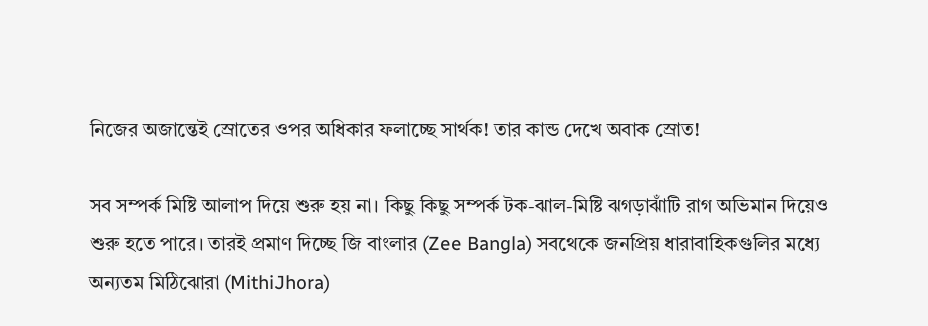নিজের অজান্তেই স্রোতের ওপর অধিকার ফলাচ্ছে সার্থক! তার কান্ড দেখে অবাক স্রোত!

সব সম্পর্ক মিষ্টি আলাপ দিয়ে শুরু হয় না। কিছু কিছু সম্পর্ক টক-ঝাল-মিষ্টি ঝগড়াঝাঁটি রাগ অভিমান দিয়েও শুরু হতে পারে। তারই প্রমাণ দিচ্ছে জি বাংলার (Zee Bangla) সবথেকে জনপ্রিয় ধারাবাহিকগুলির মধ্যে অন্যতম মিঠিঝোরা (MithiJhora)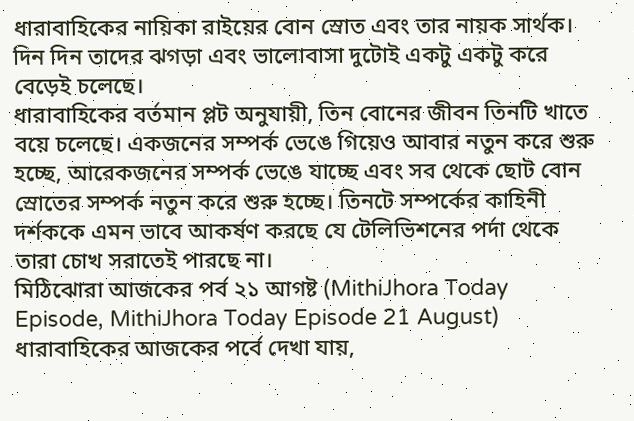ধারাবাহিকের নায়িকা রাইয়ের বোন স্রোত এবং তার নায়ক সার্থক। দিন দিন তাদের ঝগড়া এবং ভালোবাসা দুটোই একটু একটু করে বেড়েই চলেছে।
ধারাবাহিকের বর্তমান প্লট অনুযায়ী, তিন বোনের জীবন তিনটি খাতে বয়ে চলেছে। একজনের সম্পর্ক ভেঙে গিয়েও আবার নতুন করে শুরু হচ্ছে, আরেকজনের সম্পর্ক ভেঙে যাচ্ছে এবং সব থেকে ছোট বোন স্রোতের সম্পর্ক নতুন করে শুরু হচ্ছে। তিনটে সম্পর্কের কাহিনী দর্শককে এমন ভাবে আকর্ষণ করছে যে টেলিভিশনের পর্দা থেকে তারা চোখ সরাতেই পারছে না।
মিঠিঝোরা আজকের পর্ব ২১ আগষ্ট (MithiJhora Today Episode, MithiJhora Today Episode 21 August)
ধারাবাহিকের আজকের পর্বে দেখা যায়,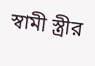স্বামী স্ত্রীর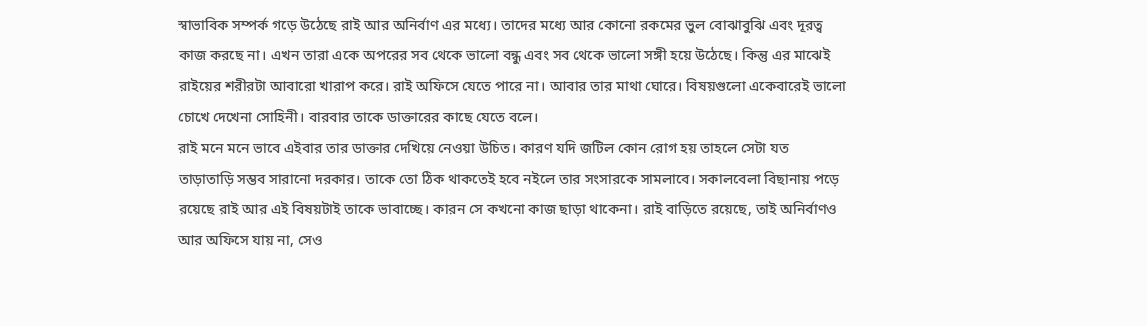স্বাভাবিক সম্পর্ক গড়ে উঠেছে রাই আর অনির্বাণ এর মধ্যে। তাদের মধ্যে আর কোনো রকমের ভুল বোঝাবুঝি এবং দূরত্ব কাজ করছে না। এখন তারা একে অপরের সব থেকে ভালো বন্ধু এবং সব থেকে ভালো সঙ্গী হয়ে উঠেছে। কিন্তু এর মাঝেই রাইয়ের শরীরটা আবারো খারাপ করে। রাই অফিসে যেতে পারে না। আবার তার মাথা ঘোরে। বিষয়গুলো একেবারেই ভালো চোখে দেখেনা সোহিনী। বারবার তাকে ডাক্তারের কাছে যেতে বলে।
রাই মনে মনে ভাবে এইবার তার ডাক্তার দেখিয়ে নেওয়া উচিত। কারণ যদি জটিল কোন রোগ হয় তাহলে সেটা যত তাড়াতাড়ি সম্ভব সারানো দরকার। তাকে তো ঠিক থাকতেই হবে নইলে তার সংসারকে সামলাবে। সকালবেলা বিছানায় পড়ে রয়েছে রাই আর এই বিষয়টাই তাকে ভাবাচ্ছে। কারন সে কখনো কাজ ছাড়া থাকেনা। রাই বাড়িতে রয়েছে, তাই অনির্বাণও আর অফিসে যায় না, সেও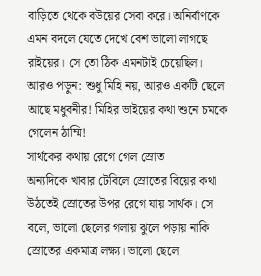বাড়িতে থেকে বউয়ের সেবা করে। অনির্বাণকে এমন বদলে যেতে দেখে বেশ ভালো লাগছে রাইয়ের। সে তো ঠিক এমনটাই চেয়েছিল।
আরও পড়ুন: শুধু মিহি নয়, আরও একটি ছেলে আছে মধুবনীর! মিহির ভাইয়ের কথা শুনে চমকে গেলেন ঠাম্মি!
সার্থকের কথায় রেগে গেল স্রোত
অন্যদিকে খাবার টেবিলে স্রোতের বিয়ের কথা উঠতেই স্রোতের উপর রেগে যায় সার্থক। সে বলে, ভালো ছেলের গলায় ঝুলে পড়ায় নাকি স্রোতের একমাত্র লক্ষ্য। ভালো ছেলে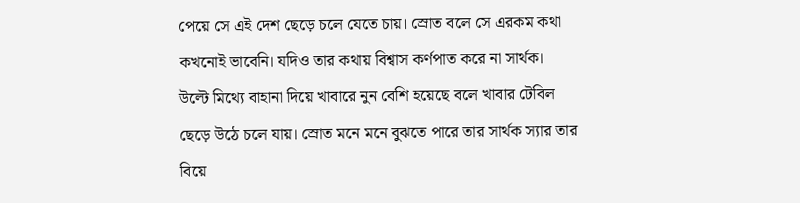পেয়ে সে এই দেশ ছেড়ে চলে যেতে চায়। স্রোত বলে সে এরকম কথা কখনোই ভাবেনি। যদিও তার কথায় বিশ্বাস কর্ণপাত করে না সার্থক। উল্টে মিথ্যে বাহানা দিয়ে খাবারে নুন বেশি হয়েছে বলে খাবার টেবিল ছেড়ে উঠে চলে যায়। স্রোত মনে মনে বুঝতে পারে তার সার্থক স্যার তার বিয়ে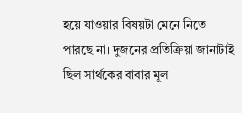হয়ে যাওয়ার বিষয়টা মেনে নিতে পারছে না। দুজনের প্রতিক্রিয়া জানাটাই ছিল সার্থকের বাবার মূল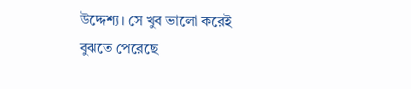উদ্দেশ্য। সে খুব ভালো করেই বুঝতে পেরেছে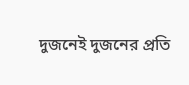দুজনেই দুজনের প্রতি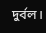দুর্বল।